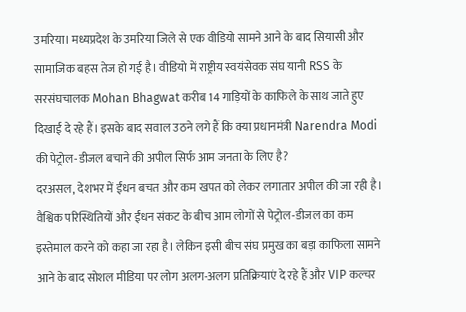उमरिया। मध्यप्रदेश के उमरिया जिले से एक वीडियो सामने आने के बाद सियासी और सामाजिक बहस तेज हो गई है। वीडियो में राष्ट्रीय स्वयंसेवक संघ यानी RSS के सरसंघचालक Mohan Bhagwat करीब 14 गाड़ियों के काफिले के साथ जाते हुए दिखाई दे रहे हैं। इसके बाद सवाल उठने लगे हैं कि क्या प्रधानमंत्री Narendra Modi की पेट्रोल-डीजल बचाने की अपील सिर्फ आम जनता के लिए है?
दरअसल, देशभर में ईंधन बचत और कम खपत को लेकर लगातार अपील की जा रही है। वैश्विक परिस्थितियों और ईंधन संकट के बीच आम लोगों से पेट्रोल-डीजल का कम इस्तेमाल करने को कहा जा रहा है। लेकिन इसी बीच संघ प्रमुख का बड़ा काफिला सामने आने के बाद सोशल मीडिया पर लोग अलग-अलग प्रतिक्रियाएं दे रहे हैं और VIP कल्चर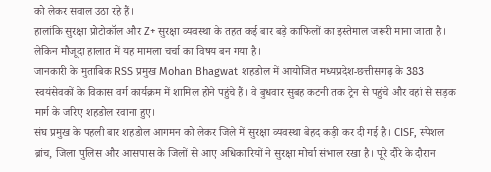को लेकर सवाल उठा रहे हैं।
हालांकि सुरक्षा प्रोटोकॉल और Z+ सुरक्षा व्यवस्था के तहत कई बार बड़े काफिलों का इस्तेमाल जरूरी माना जाता है। लेकिन मौजूदा हालात में यह मामला चर्चा का विषय बन गया है।
जानकारी के मुताबिक RSS प्रमुख Mohan Bhagwat शहडोल में आयोजित मध्यप्रदेश-छत्तीसगढ़ के 383 स्वयंसेवकों के विकास वर्ग कार्यक्रम में शामिल होने पहुंचे हैं। वे बुधवार सुबह कटनी तक ट्रेन से पहुंचे और वहां से सड़क मार्ग के जरिए शहडोल रवाना हुए।
संघ प्रमुख के पहली बार शहडोल आगमन को लेकर जिले में सुरक्षा व्यवस्था बेहद कड़ी कर दी गई है। CISF, स्पेशल ब्रांच, जिला पुलिस और आसपास के जिलों से आए अधिकारियों ने सुरक्षा मोर्चा संभाल रखा है। पूरे दौरे के दौरान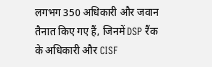लगभग 350 अधिकारी और जवान तैनात किए गए हैं, जिनमें DSP रैंक के अधिकारी और CISF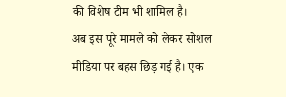की विशेष टीम भी शामिल है।
अब इस पूरे मामले को लेकर सोशल मीडिया पर बहस छिड़ गई है। एक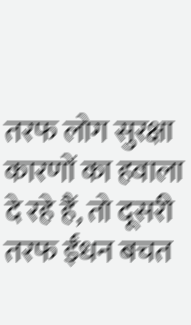तरफ लोग सुरक्षा कारणों का हवाला दे रहे हैं, तो दूसरी तरफ ईंधन बचत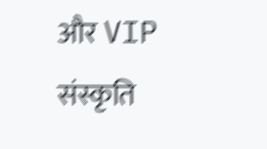और VIP संस्कृति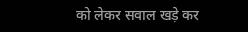को लेकर सवाल खड़े कर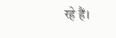रहे हैं।